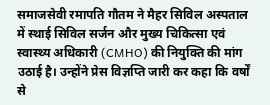समाजसेवी रमापति गौतम ने मैहर सिविल अस्पताल में स्थाई सिविल सर्जन और मुख्य चिकित्सा एवं स्वास्थ्य अधिकारी (CMHO) की नियुक्ति की मांग उठाई है। उन्होंने प्रेस विज्ञप्ति जारी कर कहा कि वर्षों से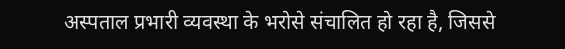अस्पताल प्रभारी व्यवस्था के भरोसे संचालित हो रहा है, जिससे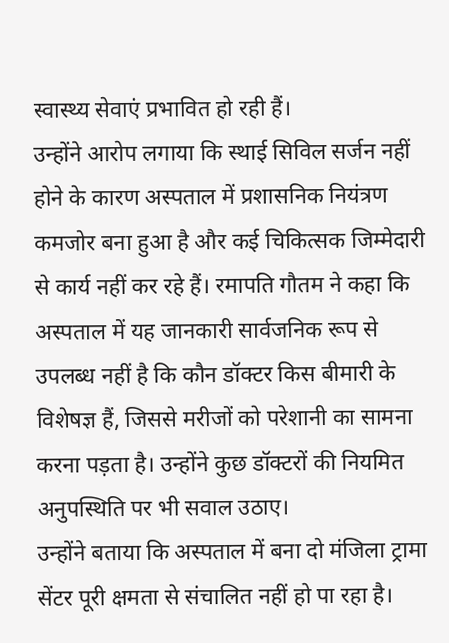स्वास्थ्य सेवाएं प्रभावित हो रही हैं।
उन्होंने आरोप लगाया कि स्थाई सिविल सर्जन नहीं होने के कारण अस्पताल में प्रशासनिक नियंत्रण कमजोर बना हुआ है और कई चिकित्सक जिम्मेदारी से कार्य नहीं कर रहे हैं। रमापति गौतम ने कहा कि अस्पताल में यह जानकारी सार्वजनिक रूप से उपलब्ध नहीं है कि कौन डॉक्टर किस बीमारी के विशेषज्ञ हैं, जिससे मरीजों को परेशानी का सामना करना पड़ता है। उन्होंने कुछ डॉक्टरों की नियमित अनुपस्थिति पर भी सवाल उठाए।
उन्होंने बताया कि अस्पताल में बना दो मंजिला ट्रामा सेंटर पूरी क्षमता से संचालित नहीं हो पा रहा है।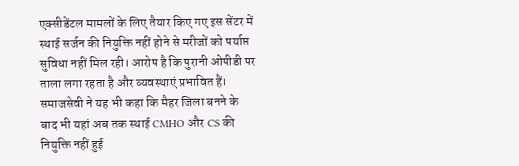एक्सीडेंटल मामलों के लिए तैयार किए गए इस सेंटर में स्थाई सर्जन की नियुक्ति नहीं होने से मरीजों को पर्याप्त सुविधा नहीं मिल रही। आरोप है कि पुरानी ओपीडी पर ताला लगा रहता है और व्यवस्थाएं प्रभावित हैं। समाजसेवी ने यह भी कहा कि मैहर जिला बनने के बाद भी यहां अब तक स्थाई CMHO और CS की नियुक्ति नहीं हुई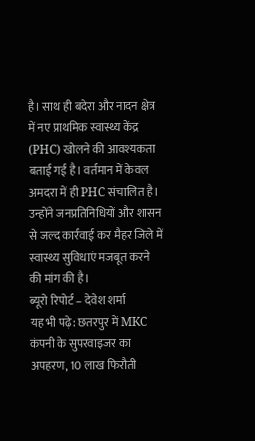है। साथ ही बदेरा और नादन क्षेत्र में नए प्राथमिक स्वास्थ्य केंद्र (PHC) खोलने की आवश्यकता बताई गई है। वर्तमान में केवल अमदरा में ही PHC संचालित है।
उन्होंने जनप्रतिनिधियों और शासन से जल्द कार्रवाई कर मैहर जिले में स्वास्थ्य सुविधाएं मजबूत करने की मांग की है।
ब्यूरो रिपोर्ट – देवेश शर्मा
यह भी पढ़े: छतरपुर में MKC कंपनी के सुपरवाइजर का अपहरण, 10 लाख फिरौती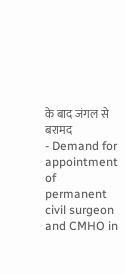के बाद जंगल से बरामद
- Demand for appointment of permanent civil surgeon and CMHO in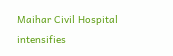Maihar Civil Hospital intensifies